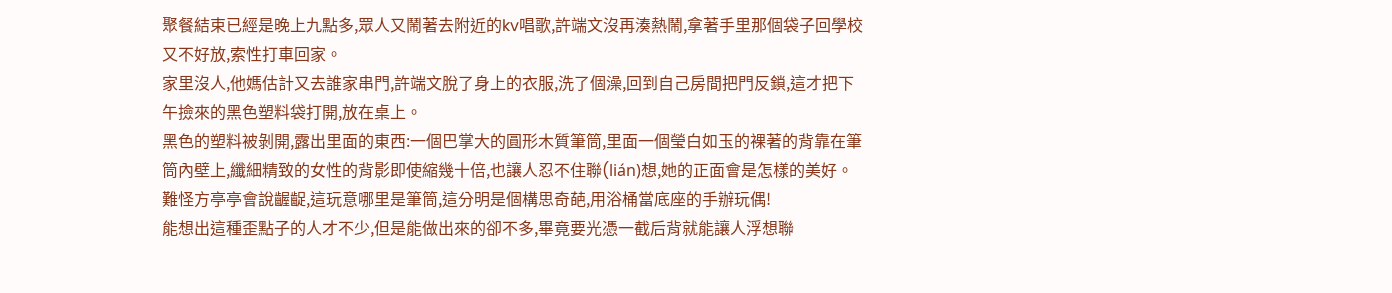聚餐結束已經是晚上九點多,眾人又鬧著去附近的kv唱歌,許端文沒再湊熱鬧,拿著手里那個袋子回學校又不好放,索性打車回家。
家里沒人,他媽估計又去誰家串門,許端文脫了身上的衣服,洗了個澡,回到自己房間把門反鎖,這才把下午撿來的黑色塑料袋打開,放在桌上。
黑色的塑料被剝開,露出里面的東西:一個巴掌大的圓形木質筆筒,里面一個瑩白如玉的裸著的背靠在筆筒內壁上,纖細精致的女性的背影即使縮幾十倍,也讓人忍不住聯(lián)想,她的正面會是怎樣的美好。
難怪方亭亭會說齷齪,這玩意哪里是筆筒,這分明是個構思奇葩,用浴桶當底座的手辦玩偶!
能想出這種歪點子的人才不少,但是能做出來的卻不多,畢竟要光憑一截后背就能讓人浮想聯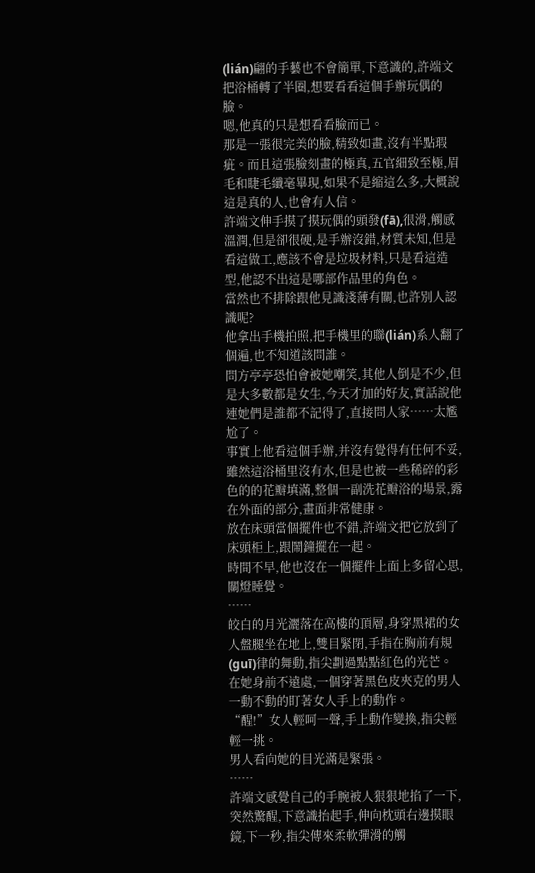(lián)翩的手藝也不會簡單,下意識的,許端文把浴桶轉了半圈,想要看看這個手辦玩偶的臉。
嗯,他真的只是想看看臉而已。
那是一張很完美的臉,精致如畫,沒有半點瑕疵。而且這張臉刻畫的極真,五官細致至極,眉毛和睫毛纖毫畢現,如果不是縮這么多,大概說這是真的人,也會有人信。
許端文伸手摸了摸玩偶的頭發(fā),很滑,觸感溫潤,但是卻很硬,是手辦沒錯,材質未知,但是看這做工,應該不會是垃圾材料,只是看這造型,他認不出這是哪部作品里的角色。
當然也不排除跟他見識淺薄有關,也許別人認識呢?
他拿出手機拍照,把手機里的聯(lián)系人翻了個遍,也不知道該問誰。
問方亭亭恐怕會被她嘲笑,其他人倒是不少,但是大多數都是女生,今天才加的好友,實話說他連她們是誰都不記得了,直接問人家……太尷尬了。
事實上他看這個手辦,并沒有覺得有任何不妥,雖然這浴桶里沒有水,但是也被一些稀碎的彩色的的花瓣填滿,整個一副洗花瓣浴的場景,露在外面的部分,畫面非常健康。
放在床頭當個擺件也不錯,許端文把它放到了床頭柜上,跟鬧鐘擺在一起。
時間不早,他也沒在一個擺件上面上多留心思,關燈睡覺。
……
皎白的月光灑落在高樓的頂層,身穿黑裙的女人盤腿坐在地上,雙目緊閉,手指在胸前有規(guī)律的舞動,指尖劃過點點紅色的光芒。
在她身前不遠處,一個穿著黑色皮夾克的男人一動不動的盯著女人手上的動作。
“醒!”女人輕呵一聲,手上動作變換,指尖輕輕一挑。
男人看向她的目光滿是緊張。
……
許端文感覺自己的手腕被人狠狠地掐了一下,突然驚醒,下意識抬起手,伸向枕頭右邊摸眼鏡,下一秒,指尖傳來柔軟彈滑的觸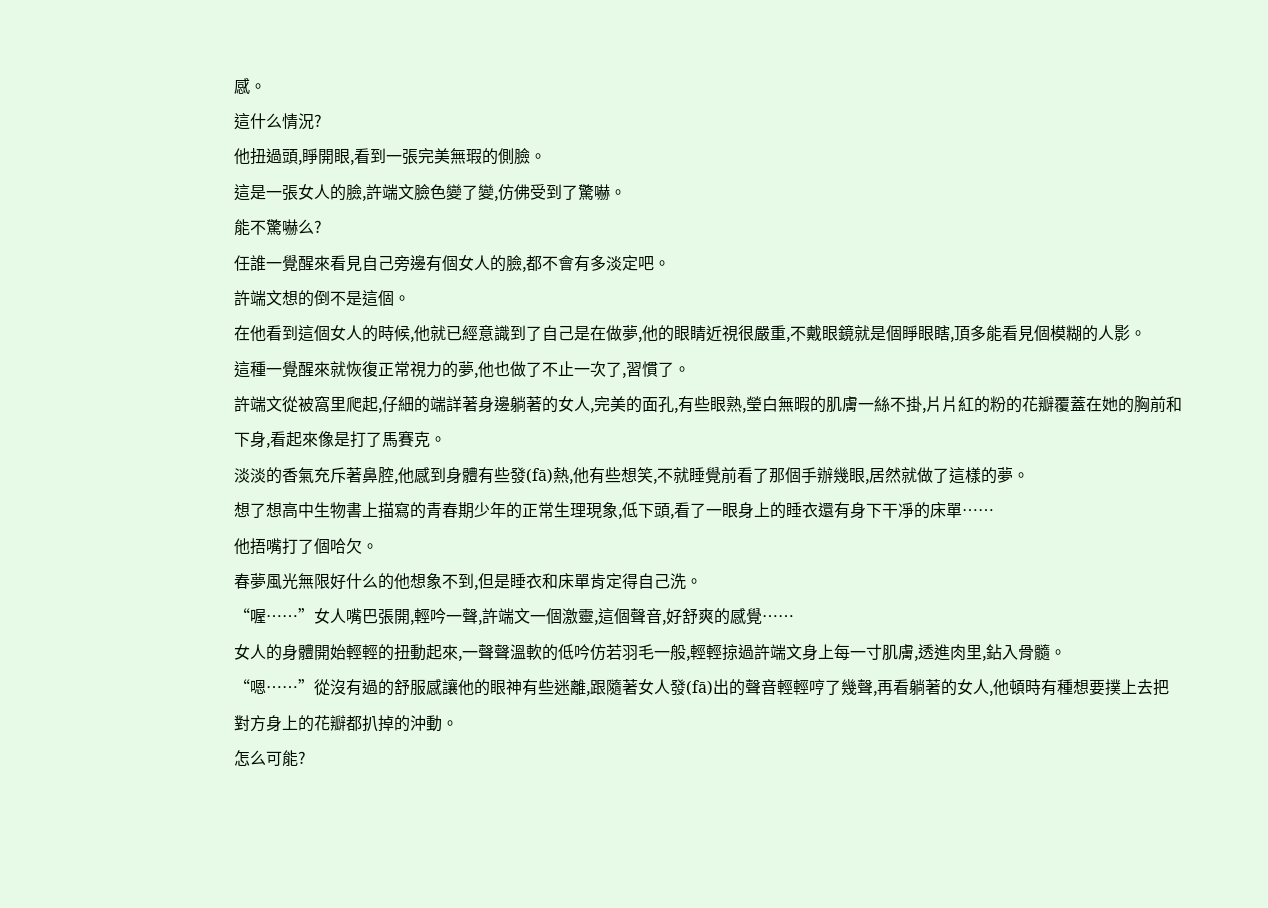感。
這什么情況?
他扭過頭,睜開眼,看到一張完美無瑕的側臉。
這是一張女人的臉,許端文臉色變了變,仿佛受到了驚嚇。
能不驚嚇么?
任誰一覺醒來看見自己旁邊有個女人的臉,都不會有多淡定吧。
許端文想的倒不是這個。
在他看到這個女人的時候,他就已經意識到了自己是在做夢,他的眼睛近視很嚴重,不戴眼鏡就是個睜眼瞎,頂多能看見個模糊的人影。
這種一覺醒來就恢復正常視力的夢,他也做了不止一次了,習慣了。
許端文從被窩里爬起,仔細的端詳著身邊躺著的女人,完美的面孔,有些眼熟,瑩白無暇的肌膚一絲不掛,片片紅的粉的花瓣覆蓋在她的胸前和下身,看起來像是打了馬賽克。
淡淡的香氣充斥著鼻腔,他感到身體有些發(fā)熱,他有些想笑,不就睡覺前看了那個手辦幾眼,居然就做了這樣的夢。
想了想高中生物書上描寫的青春期少年的正常生理現象,低下頭,看了一眼身上的睡衣還有身下干凈的床單……
他捂嘴打了個哈欠。
春夢風光無限好什么的他想象不到,但是睡衣和床單肯定得自己洗。
“喔……”女人嘴巴張開,輕吟一聲,許端文一個激靈,這個聲音,好舒爽的感覺……
女人的身體開始輕輕的扭動起來,一聲聲溫軟的低吟仿若羽毛一般,輕輕掠過許端文身上每一寸肌膚,透進肉里,鉆入骨髓。
“嗯……”從沒有過的舒服感讓他的眼神有些迷離,跟隨著女人發(fā)出的聲音輕輕哼了幾聲,再看躺著的女人,他頓時有種想要撲上去把對方身上的花瓣都扒掉的沖動。
怎么可能?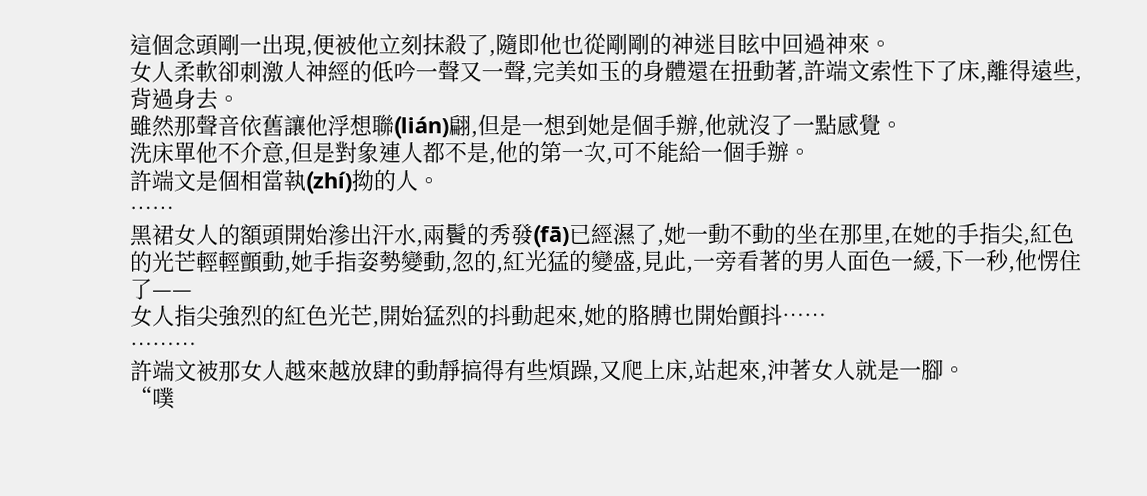這個念頭剛一出現,便被他立刻抹殺了,隨即他也從剛剛的神迷目眩中回過神來。
女人柔軟卻刺激人神經的低吟一聲又一聲,完美如玉的身體還在扭動著,許端文索性下了床,離得遠些,背過身去。
雖然那聲音依舊讓他浮想聯(lián)翩,但是一想到她是個手辦,他就沒了一點感覺。
洗床單他不介意,但是對象連人都不是,他的第一次,可不能給一個手辦。
許端文是個相當執(zhí)拗的人。
……
黑裙女人的額頭開始滲出汗水,兩鬢的秀發(fā)已經濕了,她一動不動的坐在那里,在她的手指尖,紅色的光芒輕輕顫動,她手指姿勢變動,忽的,紅光猛的變盛,見此,一旁看著的男人面色一緩,下一秒,他愣住了——
女人指尖強烈的紅色光芒,開始猛烈的抖動起來,她的胳膊也開始顫抖……
………
許端文被那女人越來越放肆的動靜搞得有些煩躁,又爬上床,站起來,沖著女人就是一腳。
“噗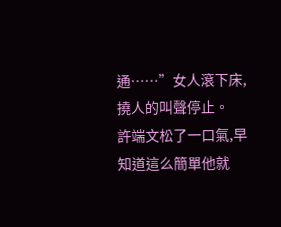通……”女人滾下床,撓人的叫聲停止。
許端文松了一口氣,早知道這么簡單他就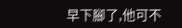早下腳了,他可不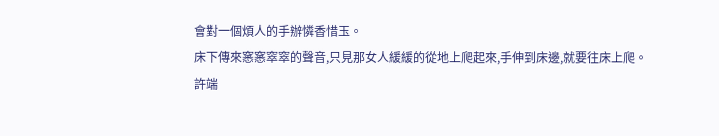會對一個煩人的手辦憐香惜玉。
床下傳來窸窸窣窣的聲音,只見那女人緩緩的從地上爬起來,手伸到床邊,就要往床上爬。
許端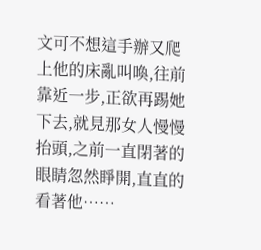文可不想這手辦又爬上他的床亂叫喚,往前靠近一步,正欲再踢她下去,就見那女人慢慢抬頭,之前一直閉著的眼睛忽然睜開,直直的看著他……